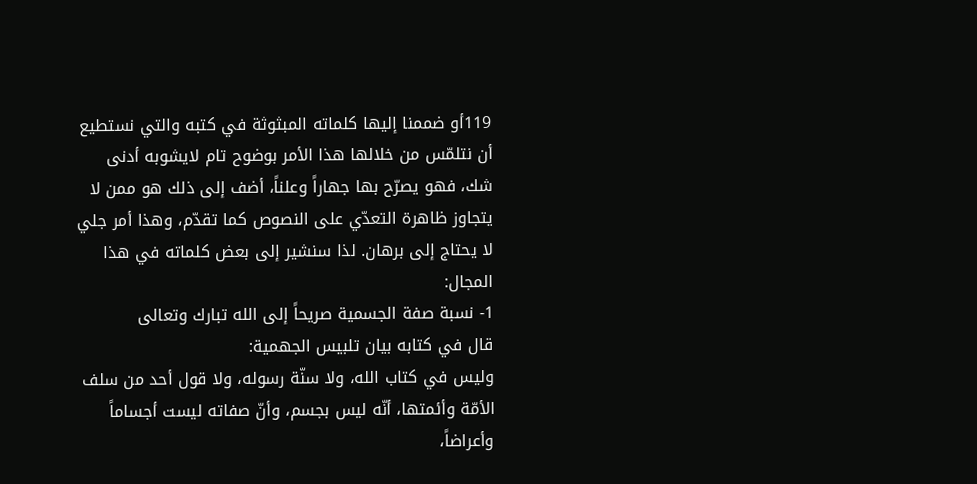119أو ضممنا إليها كلماته المبثوثة في كتبه والتي نستطيع أن نتلمّس من خلالها هذا الأمر بوضوح تام لايشوبه أدنى شك، فهو يصرّح بها جهاراً وعلناً، أضف إلى ذلك هو ممن لا يتجاوز ظاهرة التعدّي على النصوص كما تقدّم، وهذا أمر جلي لا يحتاج إلى برهان. لذا سنشير إلى بعض كلماته في هذا المجال:
1- نسبة صفة الجسمية صريحاً إلى الله تبارك وتعالى
قال في كتابه بيان تلبيس الجهمية:
وليس في كتاب الله، ولا سنّة رسوله، ولا قول أحد من سلف الأمّة وأئمتها، أنّه ليس بجسم، وأنّ صفاته ليست أجساماً وأعراضاً،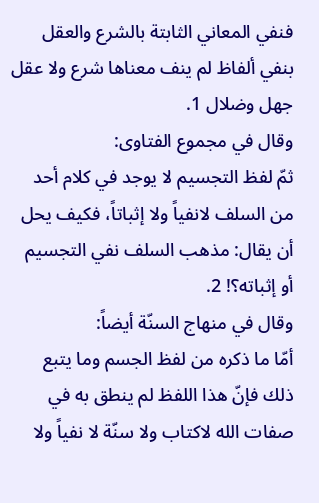فنفي المعاني الثابتة بالشرع والعقل بنفي ألفاظ لم ينف معناها شرع ولا عقل جهل وضلال 1.
وقال في مجموع الفتاوى:
ثمّ لفظ التجسيم لا يوجد في كلام أحد من السلف لانفياً ولا إثباتاً، فكيف يحل أن يقال: مذهب السلف نفي التجسيم أو إثباته؟! 2.
وقال في منهاج السنّة أيضاً:
أمّا ما ذكره من لفظ الجسم وما يتبع ذلك فإنّ هذا اللفظ لم ينطق به في صفات الله لاكتاب ولا سنّة لا نفياً ولا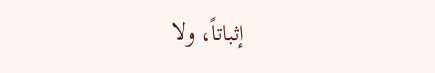إثباتاً، ولا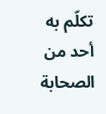تكلّم به أحد من الصحابة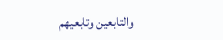والتابعين وتابعيهم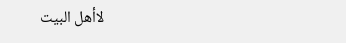لاأهل البيت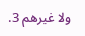ولا غيرهم 3.